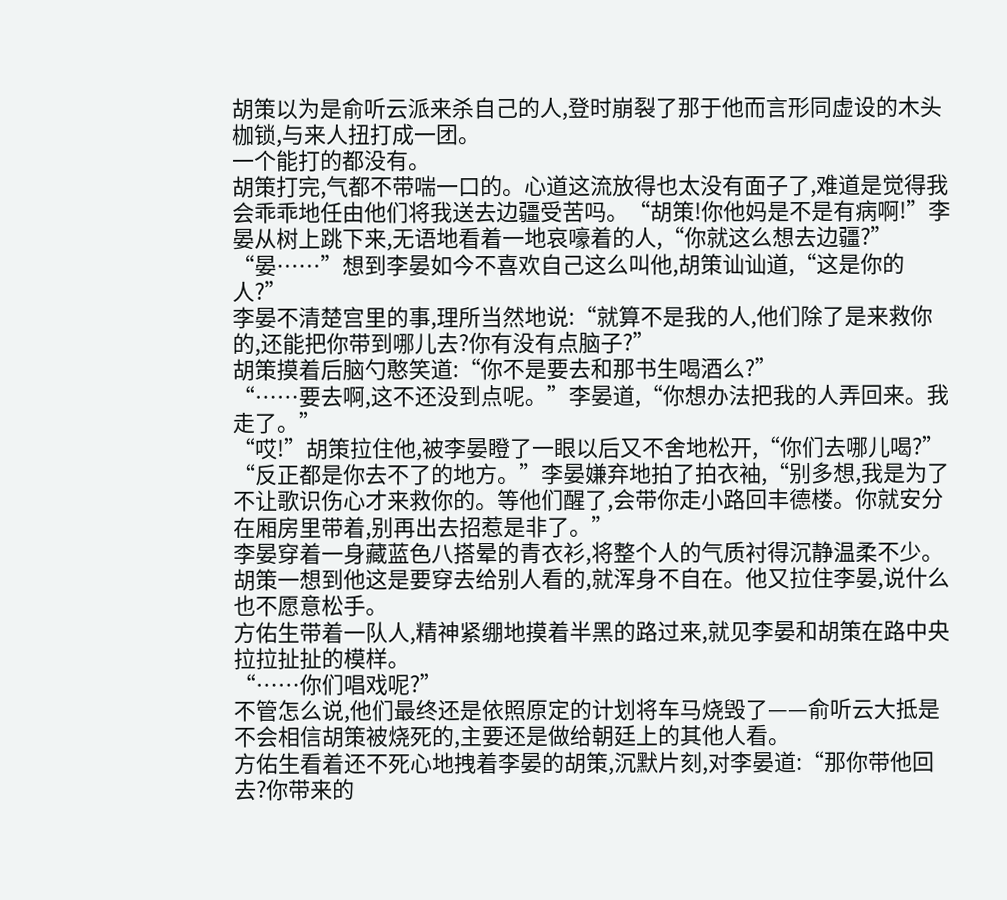胡策以为是俞听云派来杀自己的人,登时崩裂了那于他而言形同虚设的木头枷锁,与来人扭打成一团。
一个能打的都没有。
胡策打完,气都不带喘一口的。心道这流放得也太没有面子了,难道是觉得我会乖乖地任由他们将我送去边疆受苦吗。“胡策!你他妈是不是有病啊!”李晏从树上跳下来,无语地看着一地哀嚎着的人,“你就这么想去边疆?”
“晏……”想到李晏如今不喜欢自己这么叫他,胡策讪讪道,“这是你的人?”
李晏不清楚宫里的事,理所当然地说:“就算不是我的人,他们除了是来救你的,还能把你带到哪儿去?你有没有点脑子?”
胡策摸着后脑勺憨笑道:“你不是要去和那书生喝酒么?”
“……要去啊,这不还没到点呢。”李晏道,“你想办法把我的人弄回来。我走了。”
“哎!”胡策拉住他,被李晏瞪了一眼以后又不舍地松开,“你们去哪儿喝?”
“反正都是你去不了的地方。”李晏嫌弃地拍了拍衣袖,“别多想,我是为了不让歌识伤心才来救你的。等他们醒了,会带你走小路回丰德楼。你就安分在厢房里带着,别再出去招惹是非了。”
李晏穿着一身藏蓝色八搭晕的青衣衫,将整个人的气质衬得沉静温柔不少。胡策一想到他这是要穿去给别人看的,就浑身不自在。他又拉住李晏,说什么也不愿意松手。
方佑生带着一队人,精神紧绷地摸着半黑的路过来,就见李晏和胡策在路中央拉拉扯扯的模样。
“……你们唱戏呢?”
不管怎么说,他们最终还是依照原定的计划将车马烧毁了——俞听云大抵是不会相信胡策被烧死的,主要还是做给朝廷上的其他人看。
方佑生看着还不死心地拽着李晏的胡策,沉默片刻,对李晏道:“那你带他回去?你带来的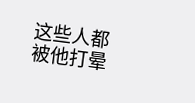这些人都被他打晕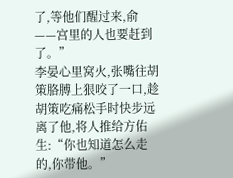了,等他们醒过来,俞——宫里的人也要赶到了。”
李晏心里窝火,张嘴往胡策胳膊上狠咬了一口,趁胡策吃痛松手时快步远离了他,将人推给方佑生:“你也知道怎么走的,你带他。”